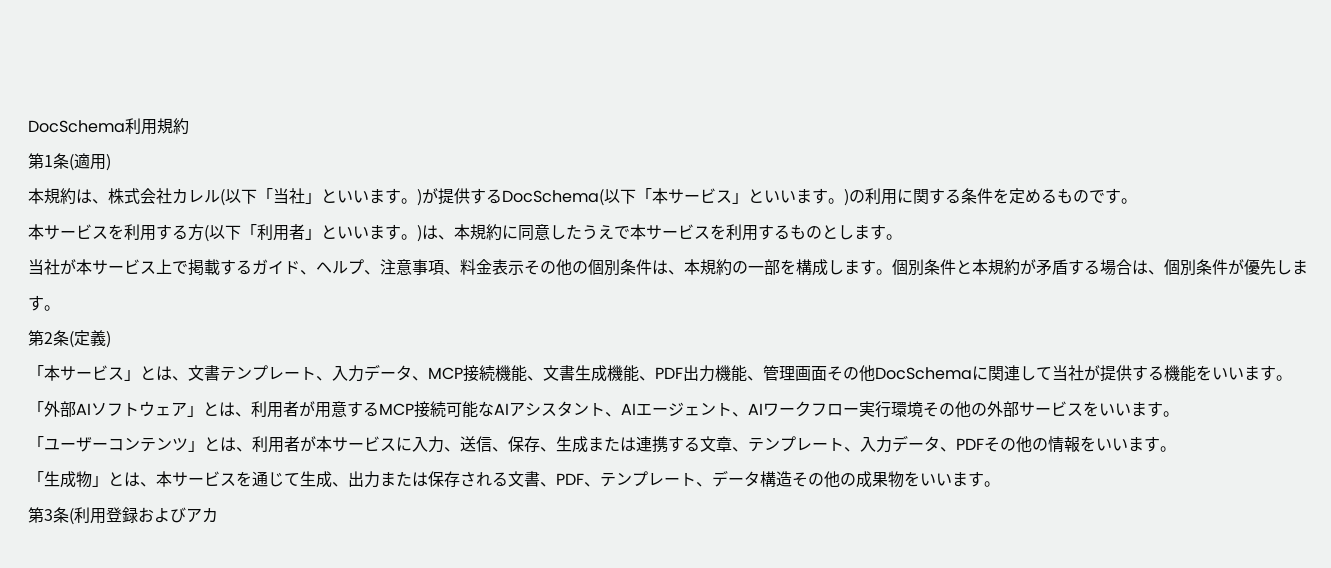DocSchema利用規約
第1条(適用)
本規約は、株式会社カレル(以下「当社」といいます。)が提供するDocSchema(以下「本サービス」といいます。)の利用に関する条件を定めるものです。
本サービスを利用する方(以下「利用者」といいます。)は、本規約に同意したうえで本サービスを利用するものとします。
当社が本サービス上で掲載するガイド、ヘルプ、注意事項、料金表示その他の個別条件は、本規約の一部を構成します。個別条件と本規約が矛盾する場合は、個別条件が優先します。
第2条(定義)
「本サービス」とは、文書テンプレート、入力データ、MCP接続機能、文書生成機能、PDF出力機能、管理画面その他DocSchemaに関連して当社が提供する機能をいいます。
「外部AIソフトウェア」とは、利用者が用意するMCP接続可能なAIアシスタント、AIエージェント、AIワークフロー実行環境その他の外部サービスをいいます。
「ユーザーコンテンツ」とは、利用者が本サービスに入力、送信、保存、生成または連携する文章、テンプレート、入力データ、PDFその他の情報をいいます。
「生成物」とは、本サービスを通じて生成、出力または保存される文書、PDF、テンプレート、データ構造その他の成果物をいいます。
第3条(利用登録およびアカ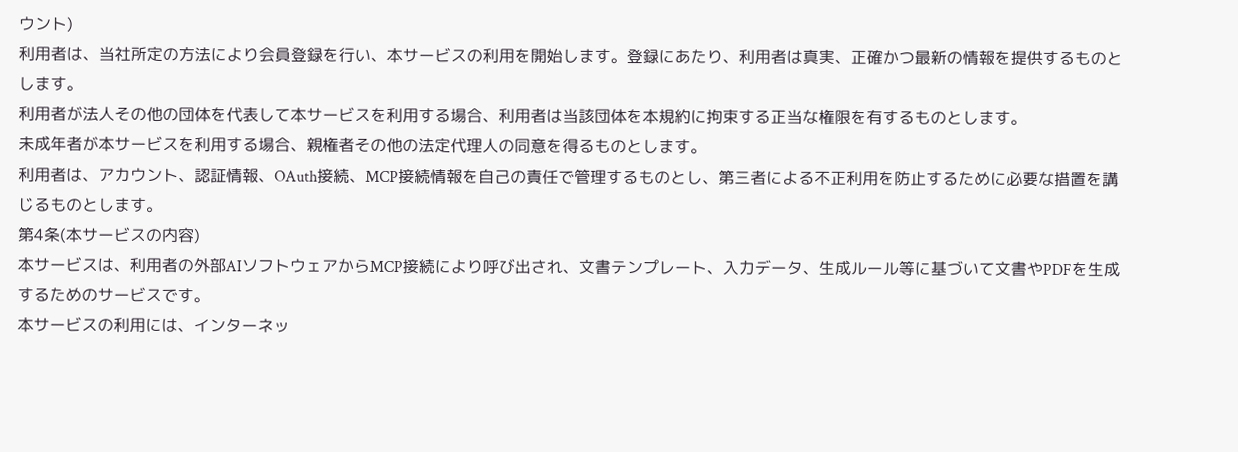ウント)
利用者は、当社所定の方法により会員登録を行い、本サービスの利用を開始します。登録にあたり、利用者は真実、正確かつ最新の情報を提供するものとします。
利用者が法人その他の団体を代表して本サービスを利用する場合、利用者は当該団体を本規約に拘束する正当な権限を有するものとします。
未成年者が本サービスを利用する場合、親権者その他の法定代理人の同意を得るものとします。
利用者は、アカウント、認証情報、OAuth接続、MCP接続情報を自己の責任で管理するものとし、第三者による不正利用を防止するために必要な措置を講じるものとします。
第4条(本サービスの内容)
本サービスは、利用者の外部AIソフトウェアからMCP接続により呼び出され、文書テンプレート、入力データ、生成ルール等に基づいて文書やPDFを生成するためのサービスです。
本サービスの利用には、インターネッ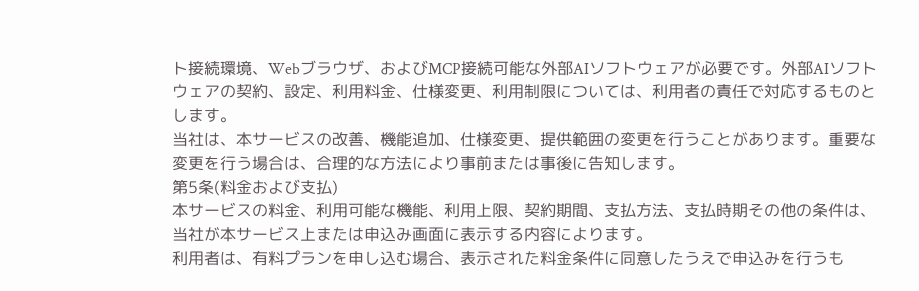ト接続環境、Webブラウザ、およびMCP接続可能な外部AIソフトウェアが必要です。外部AIソフトウェアの契約、設定、利用料金、仕様変更、利用制限については、利用者の責任で対応するものとします。
当社は、本サービスの改善、機能追加、仕様変更、提供範囲の変更を行うことがあります。重要な変更を行う場合は、合理的な方法により事前または事後に告知します。
第5条(料金および支払)
本サービスの料金、利用可能な機能、利用上限、契約期間、支払方法、支払時期その他の条件は、当社が本サービス上または申込み画面に表示する内容によります。
利用者は、有料プランを申し込む場合、表示された料金条件に同意したうえで申込みを行うも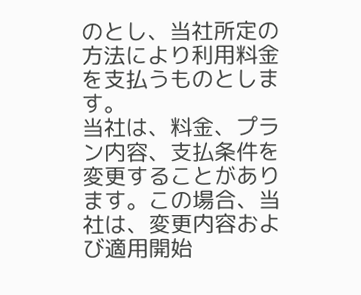のとし、当社所定の方法により利用料金を支払うものとします。
当社は、料金、プラン内容、支払条件を変更することがあります。この場合、当社は、変更内容および適用開始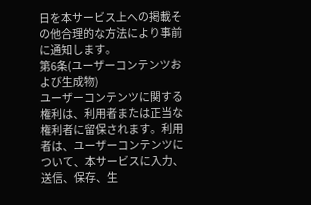日を本サービス上への掲載その他合理的な方法により事前に通知します。
第6条(ユーザーコンテンツおよび生成物)
ユーザーコンテンツに関する権利は、利用者または正当な権利者に留保されます。利用者は、ユーザーコンテンツについて、本サービスに入力、送信、保存、生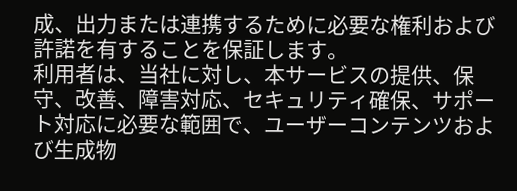成、出力または連携するために必要な権利および許諾を有することを保証します。
利用者は、当社に対し、本サービスの提供、保守、改善、障害対応、セキュリティ確保、サポート対応に必要な範囲で、ユーザーコンテンツおよび生成物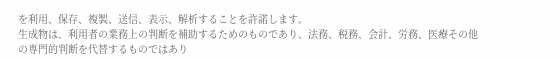を利用、保存、複製、送信、表示、解析することを許諾します。
生成物は、利用者の業務上の判断を補助するためのものであり、法務、税務、会計、労務、医療その他の専門的判断を代替するものではあり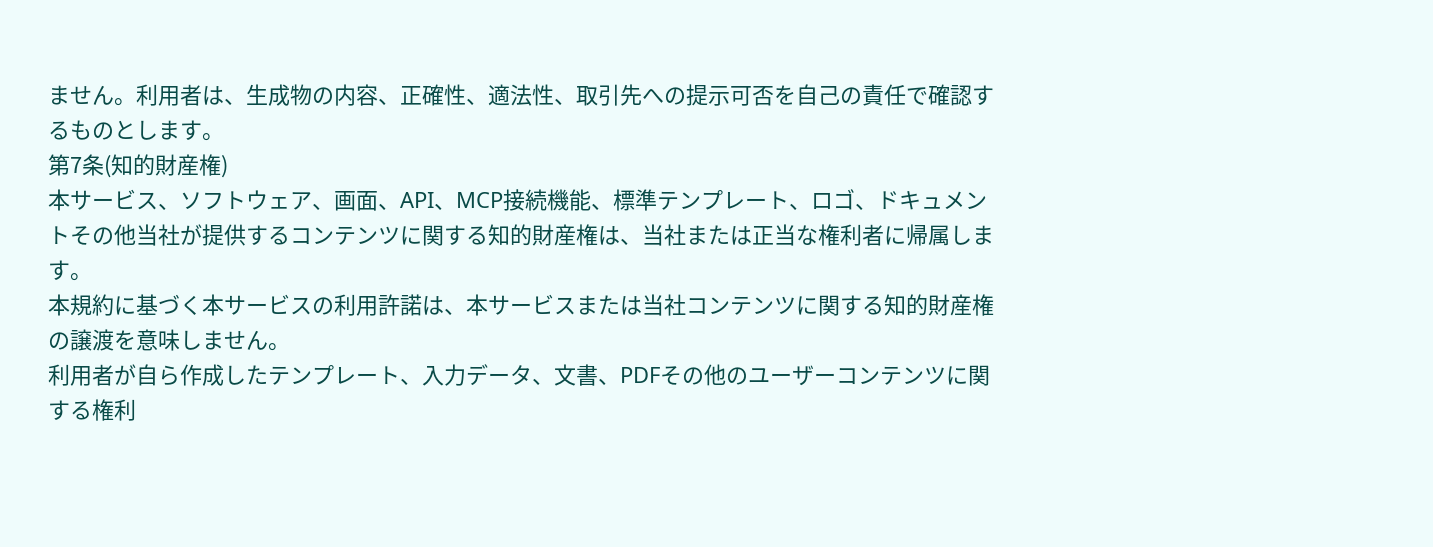ません。利用者は、生成物の内容、正確性、適法性、取引先への提示可否を自己の責任で確認するものとします。
第7条(知的財産権)
本サービス、ソフトウェア、画面、API、MCP接続機能、標準テンプレート、ロゴ、ドキュメントその他当社が提供するコンテンツに関する知的財産権は、当社または正当な権利者に帰属します。
本規約に基づく本サービスの利用許諾は、本サービスまたは当社コンテンツに関する知的財産権の譲渡を意味しません。
利用者が自ら作成したテンプレート、入力データ、文書、PDFその他のユーザーコンテンツに関する権利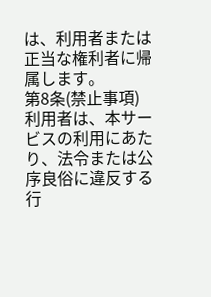は、利用者または正当な権利者に帰属します。
第8条(禁止事項)
利用者は、本サービスの利用にあたり、法令または公序良俗に違反する行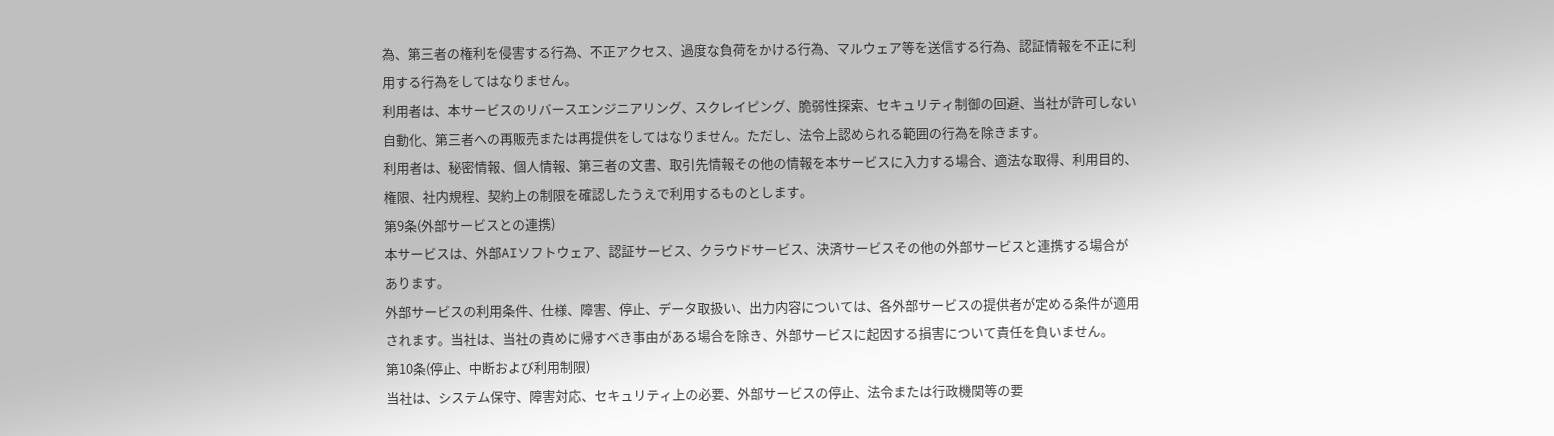為、第三者の権利を侵害する行為、不正アクセス、過度な負荷をかける行為、マルウェア等を送信する行為、認証情報を不正に利用する行為をしてはなりません。
利用者は、本サービスのリバースエンジニアリング、スクレイピング、脆弱性探索、セキュリティ制御の回避、当社が許可しない自動化、第三者への再販売または再提供をしてはなりません。ただし、法令上認められる範囲の行為を除きます。
利用者は、秘密情報、個人情報、第三者の文書、取引先情報その他の情報を本サービスに入力する場合、適法な取得、利用目的、権限、社内規程、契約上の制限を確認したうえで利用するものとします。
第9条(外部サービスとの連携)
本サービスは、外部AIソフトウェア、認証サービス、クラウドサービス、決済サービスその他の外部サービスと連携する場合があります。
外部サービスの利用条件、仕様、障害、停止、データ取扱い、出力内容については、各外部サービスの提供者が定める条件が適用されます。当社は、当社の責めに帰すべき事由がある場合を除き、外部サービスに起因する損害について責任を負いません。
第10条(停止、中断および利用制限)
当社は、システム保守、障害対応、セキュリティ上の必要、外部サービスの停止、法令または行政機関等の要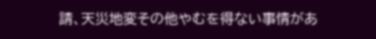請、天災地変その他やむを得ない事情があ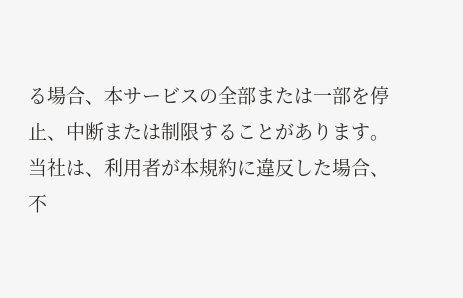る場合、本サービスの全部または一部を停止、中断または制限することがあります。
当社は、利用者が本規約に違反した場合、不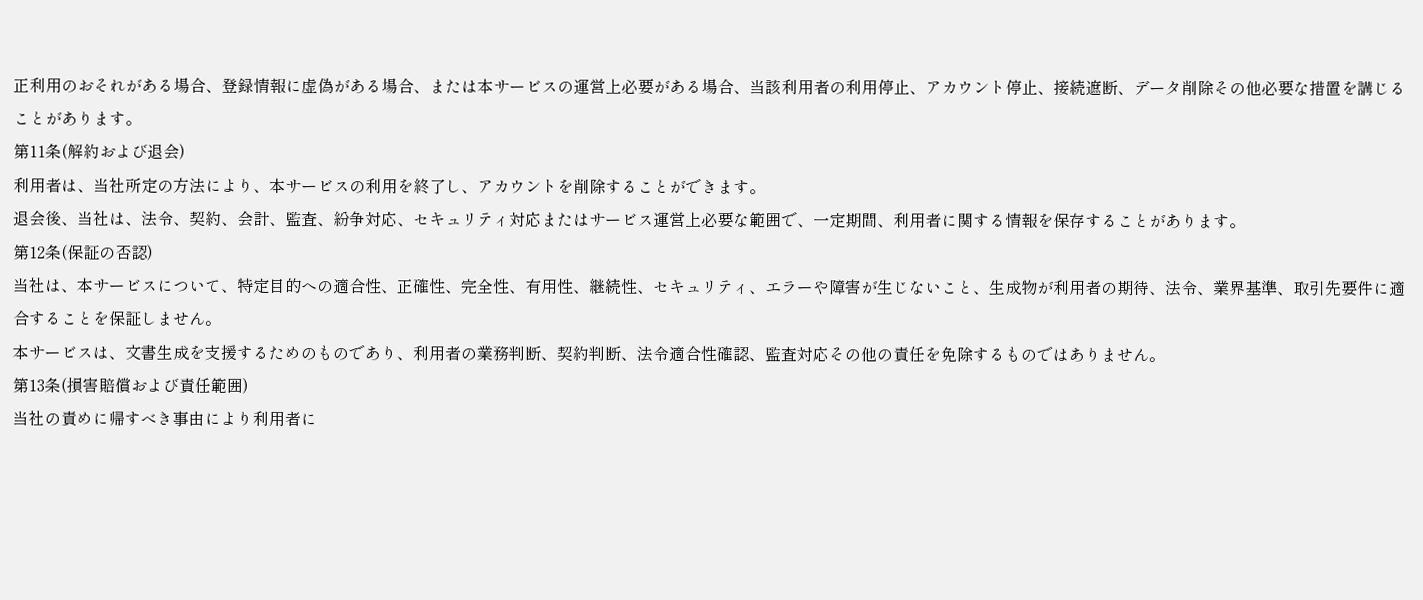正利用のおそれがある場合、登録情報に虚偽がある場合、または本サービスの運営上必要がある場合、当該利用者の利用停止、アカウント停止、接続遮断、データ削除その他必要な措置を講じることがあります。
第11条(解約および退会)
利用者は、当社所定の方法により、本サービスの利用を終了し、アカウントを削除することができます。
退会後、当社は、法令、契約、会計、監査、紛争対応、セキュリティ対応またはサービス運営上必要な範囲で、一定期間、利用者に関する情報を保存することがあります。
第12条(保証の否認)
当社は、本サービスについて、特定目的への適合性、正確性、完全性、有用性、継続性、セキュリティ、エラーや障害が生じないこと、生成物が利用者の期待、法令、業界基準、取引先要件に適合することを保証しません。
本サービスは、文書生成を支援するためのものであり、利用者の業務判断、契約判断、法令適合性確認、監査対応その他の責任を免除するものではありません。
第13条(損害賠償および責任範囲)
当社の責めに帰すべき事由により利用者に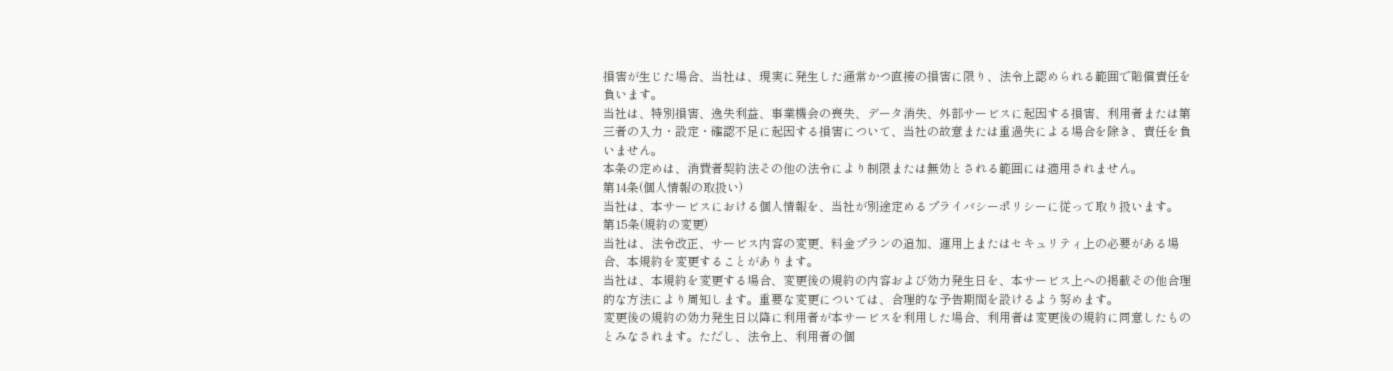損害が生じた場合、当社は、現実に発生した通常かつ直接の損害に限り、法令上認められる範囲で賠償責任を負います。
当社は、特別損害、逸失利益、事業機会の喪失、データ消失、外部サービスに起因する損害、利用者または第三者の入力・設定・確認不足に起因する損害について、当社の故意または重過失による場合を除き、責任を負いません。
本条の定めは、消費者契約法その他の法令により制限または無効とされる範囲には適用されません。
第14条(個人情報の取扱い)
当社は、本サービスにおける個人情報を、当社が別途定めるプライバシーポリシーに従って取り扱います。
第15条(規約の変更)
当社は、法令改正、サービス内容の変更、料金プランの追加、運用上またはセキュリティ上の必要がある場合、本規約を変更することがあります。
当社は、本規約を変更する場合、変更後の規約の内容および効力発生日を、本サービス上への掲載その他合理的な方法により周知します。重要な変更については、合理的な予告期間を設けるよう努めます。
変更後の規約の効力発生日以降に利用者が本サービスを利用した場合、利用者は変更後の規約に同意したものとみなされます。ただし、法令上、利用者の個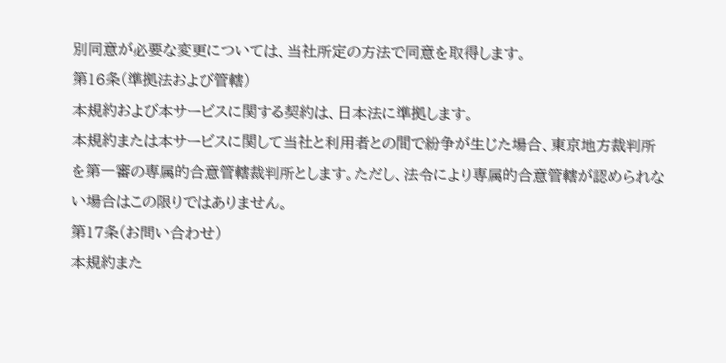別同意が必要な変更については、当社所定の方法で同意を取得します。
第16条(準拠法および管轄)
本規約および本サービスに関する契約は、日本法に準拠します。
本規約または本サービスに関して当社と利用者との間で紛争が生じた場合、東京地方裁判所を第一審の専属的合意管轄裁判所とします。ただし、法令により専属的合意管轄が認められない場合はこの限りではありません。
第17条(お問い合わせ)
本規約また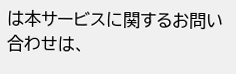は本サービスに関するお問い合わせは、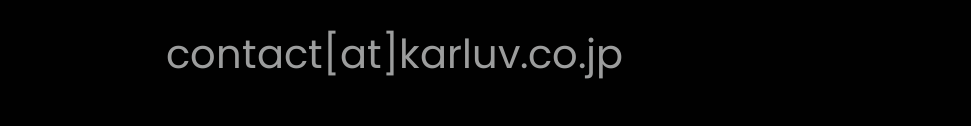contact[at]karluv.co.jp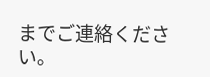までご連絡ください。